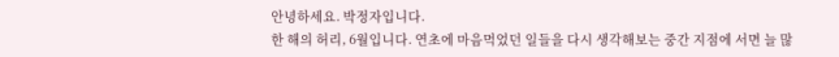안녕하세요. 박정자입니다.
한 해의 허리, 6월입니다. 연초에 마음먹었던 일들을 다시 생각해보는 중간 지점에 서면 늘 많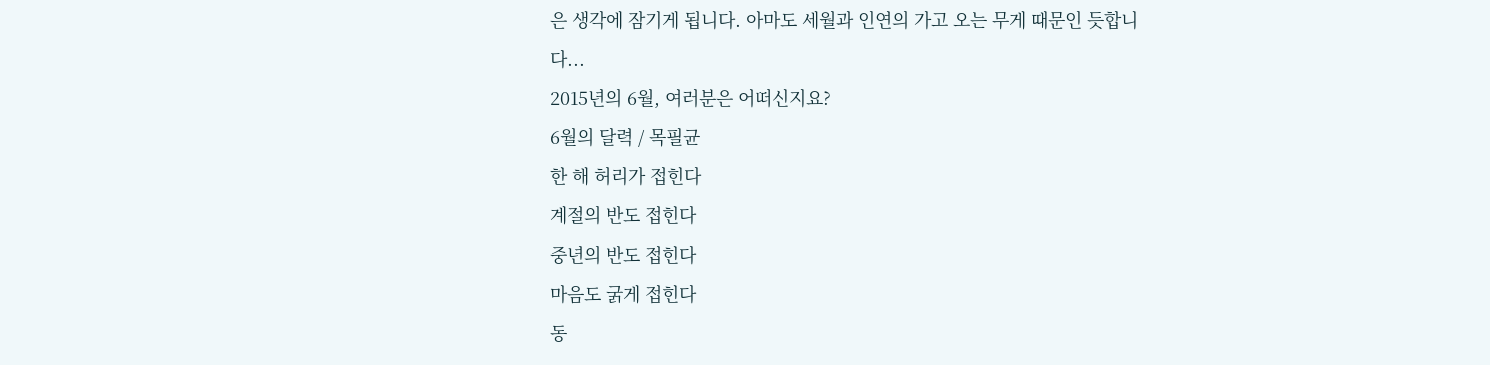은 생각에 잠기게 됩니다. 아마도 세월과 인연의 가고 오는 무게 때문인 듯합니다...
2015년의 6월, 여러분은 어떠신지요?
6월의 달력 / 목필균
한 해 허리가 접힌다
계절의 반도 접힌다
중년의 반도 접힌다
마음도 굵게 접힌다
동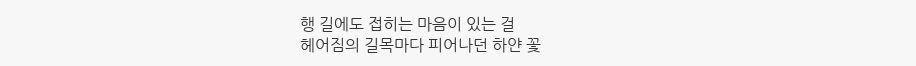행 길에도 접히는 마음이 있는 걸
헤어짐의 길목마다 피어나던 하얀 꽃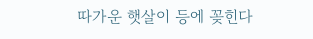따가운 햇살이 등에 꽂힌다